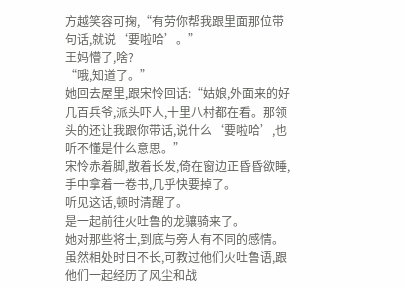方越笑容可掬,“有劳你帮我跟里面那位带句话,就说‘要啦哈’。”
王妈懵了,啥?
“哦,知道了。”
她回去屋里,跟宋怜回话:“姑娘,外面来的好几百兵爷,派头吓人,十里八村都在看。那领头的还让我跟你带话,说什么‘要啦哈’,也听不懂是什么意思。”
宋怜赤着脚,散着长发,倚在窗边正昏昏欲睡,手中拿着一卷书,几乎快要掉了。
听见这话,顿时清醒了。
是一起前往火吐鲁的龙骧骑来了。
她对那些将士,到底与旁人有不同的感情。
虽然相处时日不长,可教过他们火吐鲁语,跟他们一起经历了风尘和战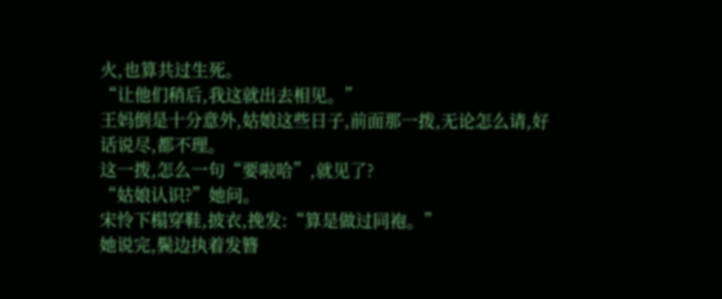火,也算共过生死。
“让他们稍后,我这就出去相见。”
王妈倒是十分意外,姑娘这些日子,前面那一拨,无论怎么请,好话说尽,都不理。
这一拨,怎么一句“要啦哈”,就见了?
“姑娘认识?”她问。
宋怜下榻穿鞋,披衣,挽发:“算是做过同袍。”
她说完,鬓边执着发簪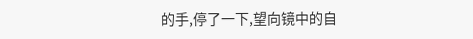的手,停了一下,望向镜中的自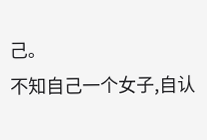己。
不知自己一个女子,自认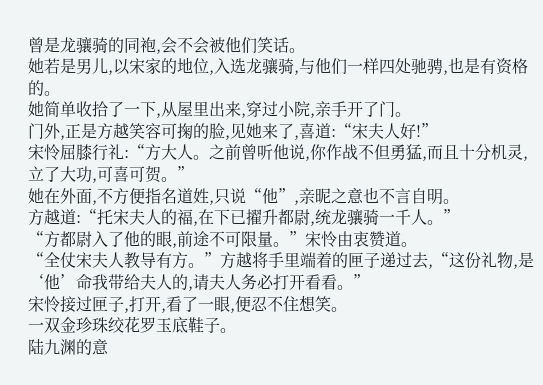曾是龙骧骑的同袍,会不会被他们笑话。
她若是男儿,以宋家的地位,入选龙骧骑,与他们一样四处驰骋,也是有资格的。
她简单收拾了一下,从屋里出来,穿过小院,亲手开了门。
门外,正是方越笑容可掬的脸,见她来了,喜道:“宋夫人好!”
宋怜屈膝行礼:“方大人。之前曾听他说,你作战不但勇猛,而且十分机灵,立了大功,可喜可贺。”
她在外面,不方便指名道姓,只说“他”,亲昵之意也不言自明。
方越道:“托宋夫人的福,在下已擢升都尉,统龙骧骑一千人。”
“方都尉入了他的眼,前途不可限量。”宋怜由衷赞道。
“全仗宋夫人教导有方。”方越将手里端着的匣子递过去,“这份礼物,是‘他’命我带给夫人的,请夫人务必打开看看。”
宋怜接过匣子,打开,看了一眼,便忍不住想笑。
一双金珍珠绞花罗玉底鞋子。
陆九渊的意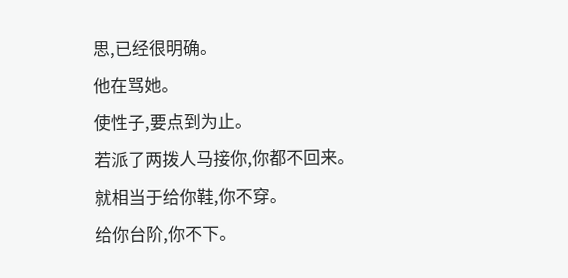思,已经很明确。
他在骂她。
使性子,要点到为止。
若派了两拨人马接你,你都不回来。
就相当于给你鞋,你不穿。
给你台阶,你不下。